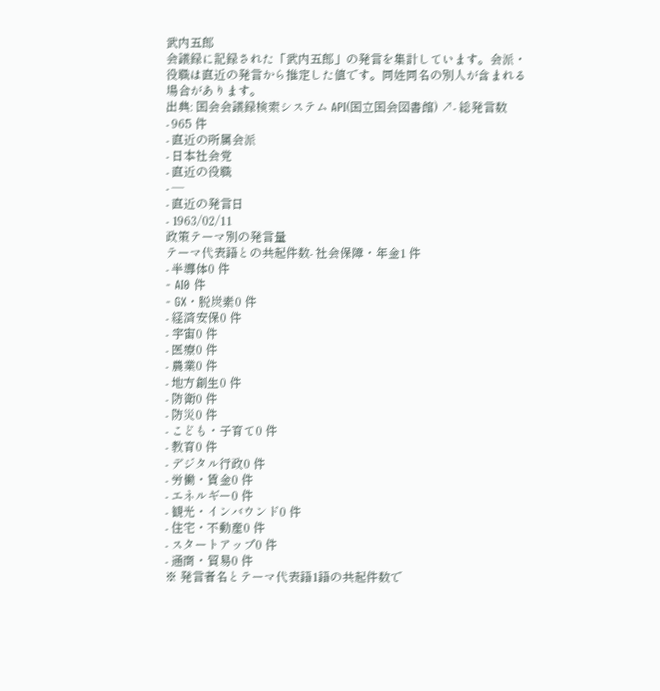武内五郎
会議録に記録された「武内五郎」の発言を集計しています。会派・役職は直近の発言から推定した値です。同姓同名の別人が含まれる場合があります。
出典: 国会会議録検索システム API(国立国会図書館) ↗- 総発言数
- 965 件
- 直近の所属会派
- 日本社会党
- 直近の役職
- —
- 直近の発言日
- 1963/02/11
政策テーマ別の発言量
テーマ代表語との共起件数- 社会保障・年金1 件
- 半導体0 件
- AI0 件
- GX・脱炭素0 件
- 経済安保0 件
- 宇宙0 件
- 医療0 件
- 農業0 件
- 地方創生0 件
- 防衛0 件
- 防災0 件
- こども・子育て0 件
- 教育0 件
- デジタル行政0 件
- 労働・賃金0 件
- エネルギー0 件
- 観光・インバウンド0 件
- 住宅・不動産0 件
- スタートアップ0 件
- 通商・貿易0 件
※ 発言者名とテーマ代表語1語の共起件数で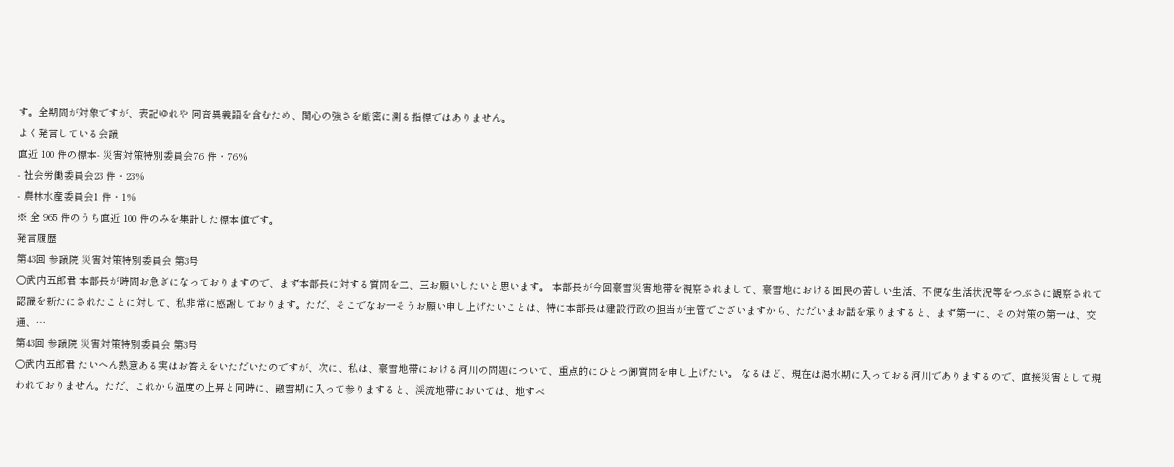す。全期間が対象ですが、表記ゆれや 同音異義語を含むため、関心の強さを厳密に測る指標ではありません。
よく発言している会議
直近 100 件の標本- 災害対策特別委員会76 件・76%
- 社会労働委員会23 件・23%
- 農林水産委員会1 件・1%
※ 全 965 件のうち直近 100 件のみを集計した標本値です。
発言履歴
第43回 参議院 災害対策特別委員会 第3号
○武内五郎君 本部長が時間お急ぎになっておりますので、まず本部長に対する質問を二、三お願いしたいと思います。 本部長が今回豪雪災害地帯を視察されまして、豪雪地における国民の苦しい生活、不便な生活状況等をつぶさに観察されて認識を新たにされたことに対して、私非常に感謝しております。ただ、そこでなお一そうお願い申し上げたいことは、特に本部長は建設行政の担当が主管でございますから、ただいまお話を承りますると、まず第一に、その対策の第一は、交通、…
第43回 参議院 災害対策特別委員会 第3号
○武内五郎君 たいへん熱意ある実はお答えをいただいたのですが、次に、私は、豪雪地帯における河川の問題について、重点的にひとつ御質問を申し上げたい。 なるほど、現在は渇水期に入っておる河川でありまするので、直接災害として現われておりません。ただ、これから温度の上昇と同時に、融雪期に入って参りますると、渓流地帯においては、地すべ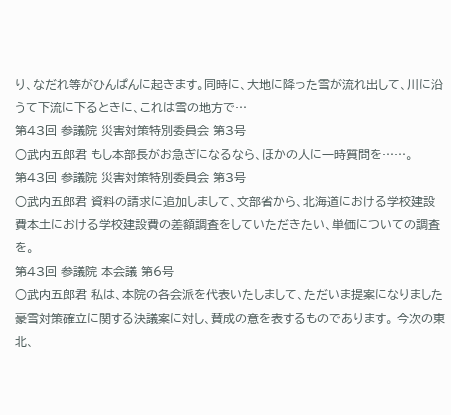り、なだれ等がひんぱんに起きます。同時に、大地に降った雪が流れ出して、川に沿うて下流に下るときに、これは雪の地方で…
第43回 参議院 災害対策特別委員会 第3号
○武内五郎君 もし本部長がお急ぎになるなら、ほかの人に一時質問を……。
第43回 参議院 災害対策特別委員会 第3号
○武内五郎君 資料の請求に追加しまして、文部省から、北海道における学校建設費本土における学校建設費の差額調査をしていただきたい、単価についての調査を。
第43回 参議院 本会議 第6号
○武内五郎君 私は、本院の各会派を代表いたしまして、ただいま提案になりました豪雪対策確立に関する決議案に対し、賛成の意を表するものであります。 今次の東北、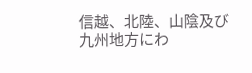信越、北陸、山陰及び九州地方にわ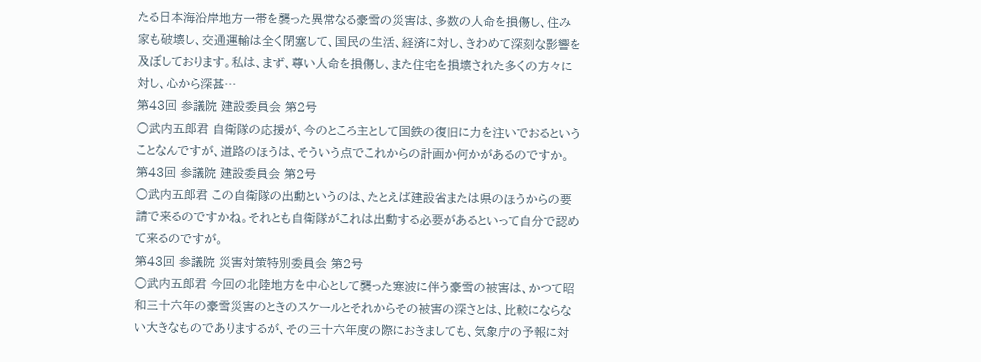たる日本海沿岸地方一帯を襲った異常なる豪雪の災害は、多数の人命を損傷し、住み家も破壊し、交通運輸は全く閉塞して、国民の生活、経済に対し、きわめて深刻な影響を及ぼしております。私は、まず、尊い人命を損傷し、また住宅を損壊された多くの方々に対し、心から深甚…
第43回 参議院 建設委員会 第2号
○武内五郎君 自衛隊の応援が、今のところ主として国鉄の復旧に力を注いでおるということなんですが、道路のほうは、そういう点でこれからの計画か何かがあるのですか。
第43回 参議院 建設委員会 第2号
○武内五郎君 この自衛隊の出動というのは、たとえば建設省または県のほうからの要請で来るのですかね。それとも自衛隊がこれは出動する必要があるといって自分で認めて来るのですが。
第43回 参議院 災害対策特別委員会 第2号
○武内五郎君 今回の北陸地方を中心として襲った寒波に伴う豪雪の被害は、かつて昭和三十六年の豪雪災害のときのスケールとそれからその被害の深さとは、比較にならない大きなものでありまするが、その三十六年度の際におきましても、気象庁の予報に対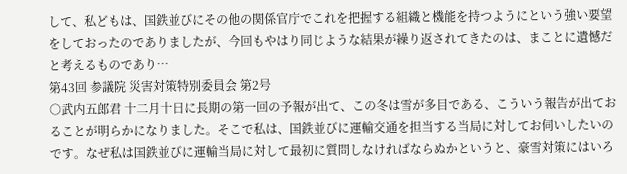して、私どもは、国鉄並びにその他の関係官庁でこれを把握する組織と機能を持つようにという強い要望をしておったのでありましたが、今回もやはり同じような結果が繰り返されてきたのは、まことに遺憾だと考えるものであり…
第43回 参議院 災害対策特別委員会 第2号
○武内五郎君 十二月十日に長期の第一回の予報が出て、この冬は雪が多目である、こういう報告が出ておることが明らかになりました。そこで私は、国鉄並びに運輸交通を担当する当局に対してお伺いしたいのです。なぜ私は国鉄並びに運輸当局に対して最初に質問しなければならぬかというと、豪雪対策にはいろ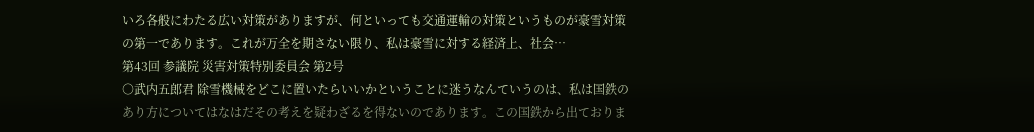いろ各般にわたる広い対策がありますが、何といっても交通運輸の対策というものが豪雪対策の第一であります。これが万全を期さない限り、私は豪雪に対する経済上、社会…
第43回 参議院 災害対策特別委員会 第2号
○武内五郎君 除雪機械をどこに置いたらいいかということに迷うなんていうのは、私は国鉄のあり方についてはなはだその考えを疑わざるを得ないのであります。この国鉄から出ておりま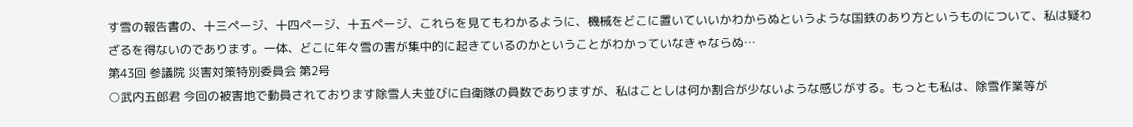す雪の報告書の、十三ページ、十四ページ、十五ページ、これらを見てもわかるように、機械をどこに置いていいかわからぬというような国鉄のあり方というものについて、私は疑わざるを得ないのであります。一体、どこに年々雪の害が集中的に起きているのかということがわかっていなきゃならぬ…
第43回 参議院 災害対策特別委員会 第2号
○武内五郎君 今回の被害地で動員されております除雪人夫並びに自衛隊の員数でありますが、私はことしは何か割合が少ないような感じがする。もっとも私は、除雪作業等が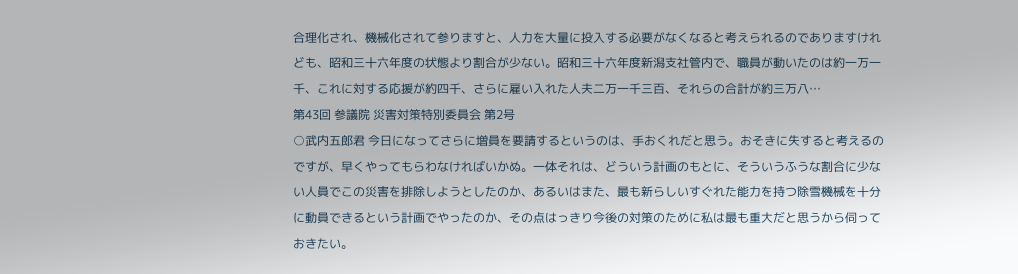合理化され、機械化されて参りますと、人力を大量に投入する必要がなくなると考えられるのでありますけれども、昭和三十六年度の状態より割合が少ない。昭和三十六年度新潟支社管内で、職員が動いたのは約一万一千、これに対する応援が約四千、さらに雇い入れた人夫二万一千三百、それらの合計が約三万八…
第43回 参議院 災害対策特別委員会 第2号
○武内五郎君 今日になってさらに増員を要請するというのは、手おくれだと思う。おそきに失すると考えるのですが、早くやってもらわなければいかぬ。一体それは、どういう計画のもとに、そういうふうな割合に少ない人員でこの災害を排除しようとしたのか、あるいはまた、最も新らしいすぐれた能力を持つ除雪機械を十分に動員できるという計画でやったのか、その点はっきり今後の対策のために私は最も重大だと思うから伺っておきたい。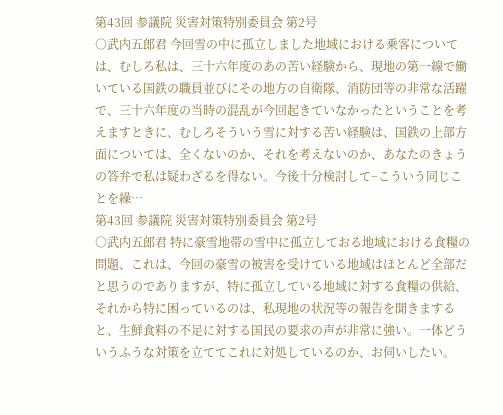第43回 参議院 災害対策特別委員会 第2号
○武内五郎君 今回雪の中に孤立しました地域における乗客については、むしろ私は、三十六年度のあの苦い経験から、現地の第一線で働いている国鉄の職員並びにその地方の自衛隊、消防団等の非常な活躍で、三十六年度の当時の混乱が今回起きていなかったということを考えますときに、むしろそういう雪に対する苦い経験は、国鉄の上部方面については、全くないのか、それを考えないのか、あなたのきょうの答弁で私は疑わざるを得ない。今後十分検討して−こういう同じことを繰…
第43回 参議院 災害対策特別委員会 第2号
○武内五郎君 特に豪雪地帯の雪中に孤立しておる地域における食糧の問題、これは、今回の豪雪の被害を受けている地域はほとんど全部だと思うのでありますが、特に孤立している地域に対する食糧の供給、それから特に困っているのは、私現地の状況等の報告を聞きますると、生鮮食料の不足に対する国民の要求の声が非常に強い。一体どういうふうな対策を立ててこれに対処しているのか、お伺いしたい。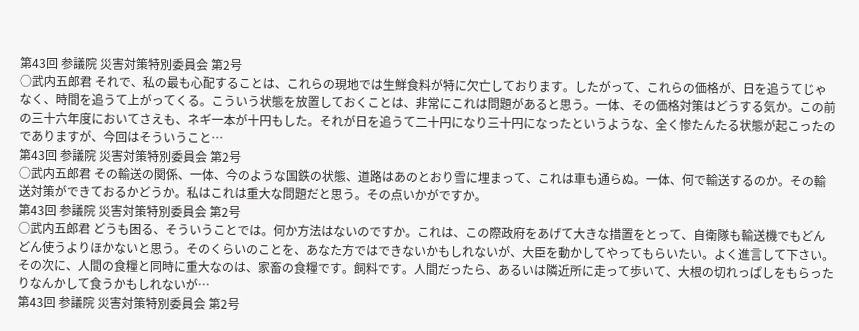第43回 参議院 災害対策特別委員会 第2号
○武内五郎君 それで、私の最も心配することは、これらの現地では生鮮食料が特に欠亡しております。したがって、これらの価格が、日を追うてじゃなく、時間を追うて上がってくる。こういう状態を放置しておくことは、非常にこれは問題があると思う。一体、その価格対策はどうする気か。この前の三十六年度においてさえも、ネギ一本が十円もした。それが日を追うて二十円になり三十円になったというような、全く惨たんたる状態が起こったのでありますが、今回はそういうこと…
第43回 参議院 災害対策特別委員会 第2号
○武内五郎君 その輸送の関係、一体、今のような国鉄の状態、道路はあのとおり雪に埋まって、これは車も通らぬ。一体、何で輸送するのか。その輸送対策ができておるかどうか。私はこれは重大な問題だと思う。その点いかがですか。
第43回 参議院 災害対策特別委員会 第2号
○武内五郎君 どうも困る、そういうことでは。何か方法はないのですか。これは、この際政府をあげて大きな措置をとって、自衛隊も輸送機でもどんどん使うよりほかないと思う。そのくらいのことを、あなた方ではできないかもしれないが、大臣を動かしてやってもらいたい。よく進言して下さい。 その次に、人間の食糧と同時に重大なのは、家畜の食糧です。飼料です。人間だったら、あるいは隣近所に走って歩いて、大根の切れっぱしをもらったりなんかして食うかもしれないが…
第43回 参議院 災害対策特別委員会 第2号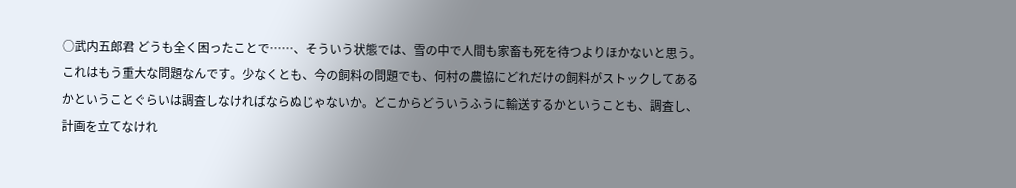○武内五郎君 どうも全く困ったことで……、そういう状態では、雪の中で人間も家畜も死を待つよりほかないと思う。これはもう重大な問題なんです。少なくとも、今の飼料の問題でも、何村の農協にどれだけの飼料がストックしてあるかということぐらいは調査しなければならぬじゃないか。どこからどういうふうに輸送するかということも、調査し、計画を立てなけれ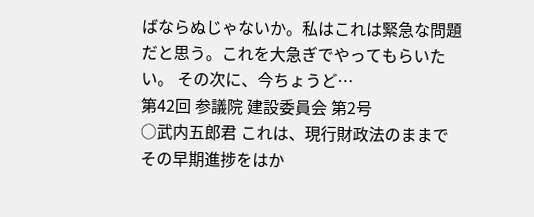ばならぬじゃないか。私はこれは緊急な問題だと思う。これを大急ぎでやってもらいたい。 その次に、今ちょうど…
第42回 参議院 建設委員会 第2号
○武内五郎君 これは、現行財政法のままでその早期進捗をはか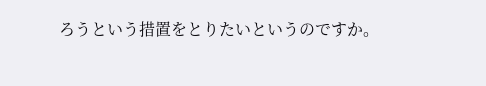ろうという措置をとりたいというのですか。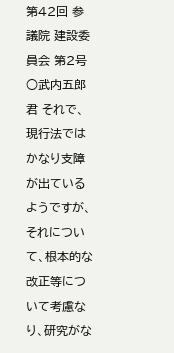第42回 参議院 建設委員会 第2号
○武内五郎君 それで、現行法ではかなり支障が出ているようですが、それについて、根本的な改正等について考慮なり、研究がな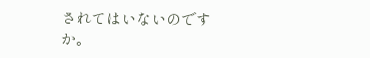されてはいないのですか。